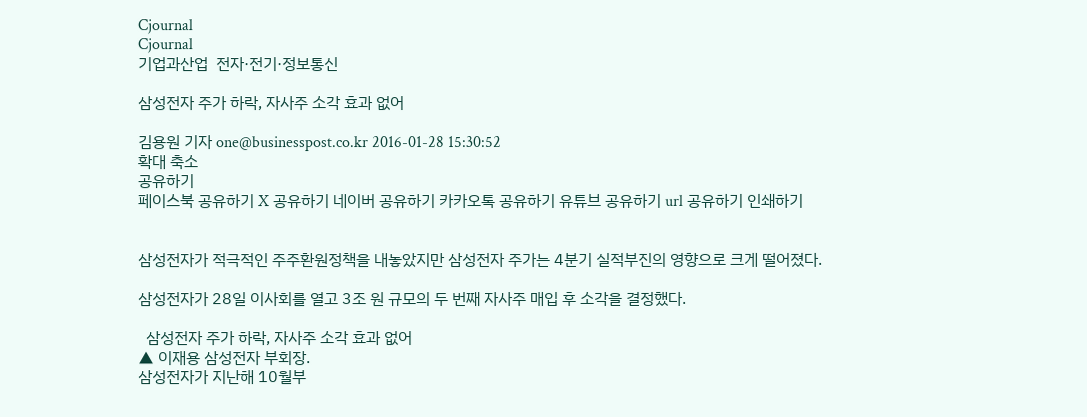Cjournal
Cjournal
기업과산업  전자·전기·정보통신

삼성전자 주가 하락, 자사주 소각 효과 없어

김용원 기자 one@businesspost.co.kr 2016-01-28 15:30:52
확대 축소
공유하기
페이스북 공유하기 X 공유하기 네이버 공유하기 카카오톡 공유하기 유튜브 공유하기 url 공유하기 인쇄하기


삼성전자가 적극적인 주주환원정책을 내놓았지만 삼성전자 주가는 4분기 실적부진의 영향으로 크게 떨어졌다.

삼성전자가 28일 이사회를 열고 3조 원 규모의 두 번째 자사주 매입 후 소각을 결정했다.

  삼성전자 주가 하락, 자사주 소각 효과 없어
▲ 이재용 삼성전자 부회장.
삼성전자가 지난해 10월부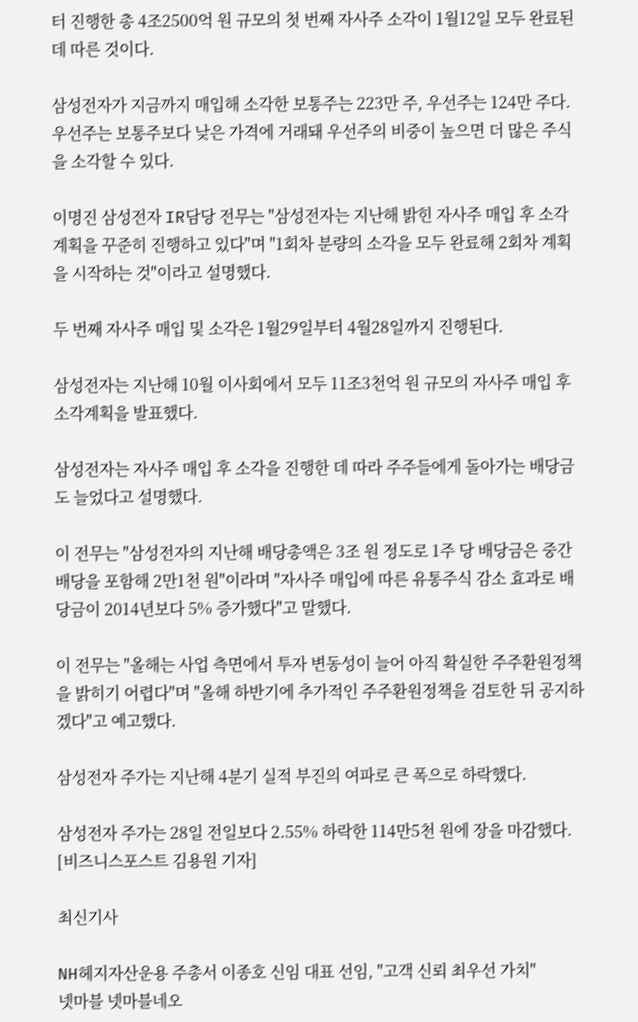터 진행한 총 4조2500억 원 규모의 첫 번째 자사주 소각이 1월12일 모두 완료된 데 따른 것이다.

삼성전자가 지금까지 매입해 소각한 보통주는 223만 주, 우선주는 124만 주다. 우선주는 보통주보다 낮은 가격에 거래돼 우선주의 비중이 높으면 더 많은 주식을 소각할 수 있다.

이명진 삼성전자 IR담당 전무는 "삼성전자는 지난해 밝힌 자사주 매입 후 소각계획을 꾸준히 진행하고 있다"며 "1회차 분량의 소각을 모두 완료해 2회차 계획을 시작하는 것"이라고 설명했다.

두 번째 자사주 매입 및 소각은 1월29일부터 4월28일까지 진행된다.

삼성전자는 지난해 10월 이사회에서 모두 11조3천억 원 규모의 자사주 매입 후 소각계획을 발표했다.

삼성전자는 자사주 매입 후 소각을 진행한 데 따라 주주들에게 돌아가는 배당금도 늘었다고 설명했다.

이 전무는 "삼성전자의 지난해 배당총액은 3조 원 정도로 1주 당 배당금은 중간배당을 포함해 2만1천 원"이라며 "자사주 매입에 따른 유통주식 감소 효과로 배당금이 2014년보다 5% 증가했다"고 말했다.

이 전무는 "올해는 사업 측면에서 투자 변동성이 늘어 아직 확실한 주주환원정책을 밝히기 어렵다"며 "올해 하반기에 추가적인 주주환원정책을 검토한 뒤 공지하겠다"고 예고했다.

삼성전자 주가는 지난해 4분기 실적 부진의 여파로 큰 폭으로 하락했다.

삼성전자 주가는 28일 전일보다 2.55% 하락한 114만5천 원에 장을 마감했다. [비즈니스포스트 김용원 기자]

최신기사

NH헤지자산운용 주총서 이종호 신임 대표 선임, "고객 신뢰 최우선 가치"
넷마블 넷마블네오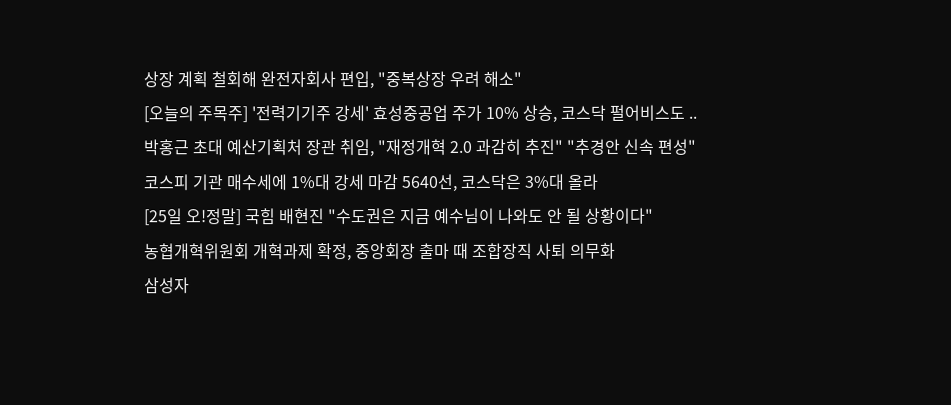상장 계획 철회해 완전자회사 편입, "중복상장 우려 해소"
[오늘의 주목주] '전력기기주 강세' 효성중공업 주가 10% 상승, 코스닥 펄어비스도 ..
박홍근 초대 예산기획처 장관 취임, "재정개혁 2.0 과감히 추진" "추경안 신속 편성"
코스피 기관 매수세에 1%대 강세 마감 5640선, 코스닥은 3%대 올라
[25일 오!정말] 국힘 배현진 "수도권은 지금 예수님이 나와도 안 될 상황이다"
농협개혁위원회 개혁과제 확정, 중앙회장 출마 때 조합장직 사퇴 의무화
삼성자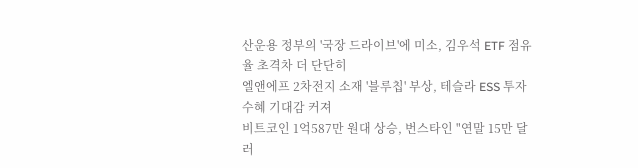산운용 정부의 '국장 드라이브'에 미소, 김우석 ETF 점유율 초격차 더 단단히
엘앤에프 2차전지 소재 '블루칩' 부상, 테슬라 ESS 투자 수혜 기대감 커져
비트코인 1억587만 원대 상승, 번스타인 "연말 15만 달러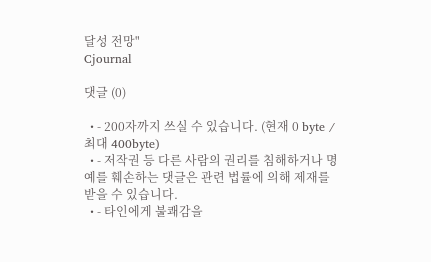달성 전망"
Cjournal

댓글 (0)

  • - 200자까지 쓰실 수 있습니다. (현재 0 byte / 최대 400byte)
  • - 저작권 등 다른 사람의 권리를 침해하거나 명예를 훼손하는 댓글은 관련 법률에 의해 제재를 받을 수 있습니다.
  • - 타인에게 불쾌감을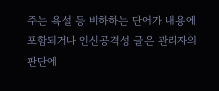주는 욕설 등 비하하는 단어가 내용에 포함되거나 인신공격성 글은 관리자의 판단에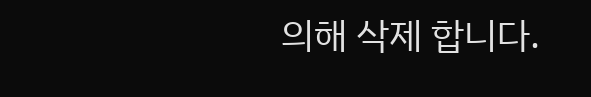의해 삭제 합니다.